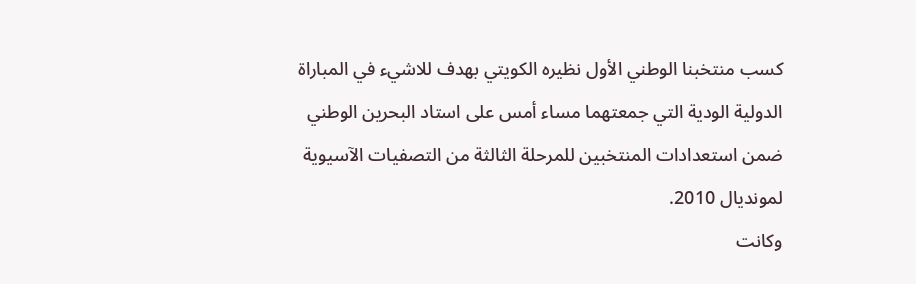كسب منتخبنا الوطني الأول نظيره الكويتي بهدف للاشيء في المباراة الدولية الودية التي جمعتهما مساء أمس على استاد البحرين الوطني ضمن استعدادات المنتخبين للمرحلة الثالثة من التصفيات الآسيوية لمونديال 2010.
وكانت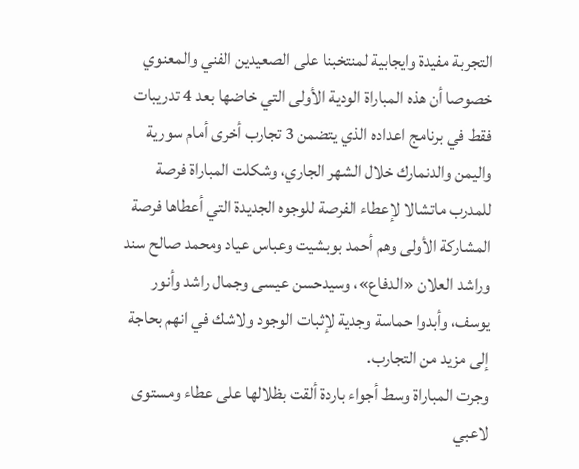التجربة مفيدة وايجابية لمنتخبنا على الصعيدين الفني والمعنوي خصوصا أن هذه المباراة الودية الأولى التي خاضها بعد 4 تدريبات فقط في برنامج اعداده الذي يتضمن 3 تجارب أخرى أمام سورية واليمن والدنمارك خلال الشهر الجاري، وشكلت المباراة فرصة للمدرب ماتشالا لإعطاء الفرصة للوجوه الجديدة التي أعطاها فرصة المشاركة الأولى وهم أحمد بوبشيت وعباس عياد ومحمد صالح سند وراشد العلان «الدفاع»، وسيدحسن عيسى وجمال راشد وأنور يوسف، وأبدوا حماسة وجدية لإثبات الوجود ولاشك في انهم بحاجة إلى مزيد من التجارب.
وجرت المباراة وسط أجواء باردة ألقت بظلالها على عطاء ومستوى لاعبي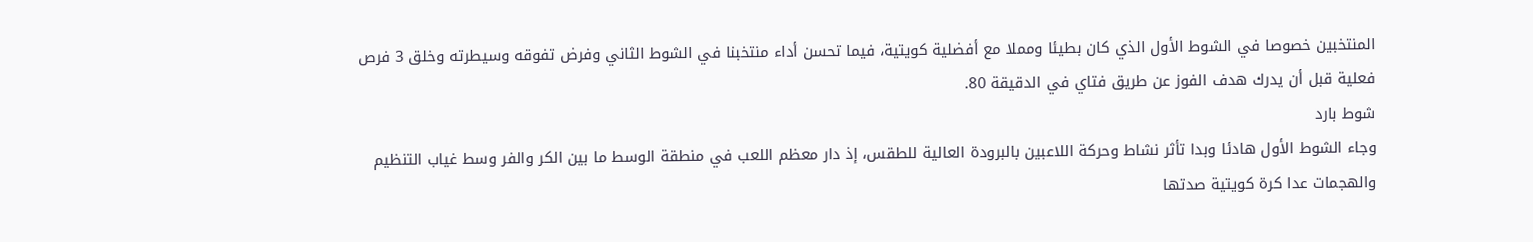المنتخبين خصوصا في الشوط الأول الذي كان بطيئا ومملا مع أفضلية كويتية، فيما تحسن أداء منتخبنا في الشوط الثاني وفرض تفوقه وسيطرته وخلق 3 فرص فعلية قبل أن يدرك هدف الفوز عن طريق فتاي في الدقيقة 80.
شوط بارد
وجاء الشوط الأول هادئا وبدا تأثر نشاط وحركة اللاعبين بالبرودة العالية للطقس، إذ دار معظم اللعب في منطقة الوسط ما بين الكر والفر وسط غياب التنظيم والهجمات عدا كرة كويتية صدتها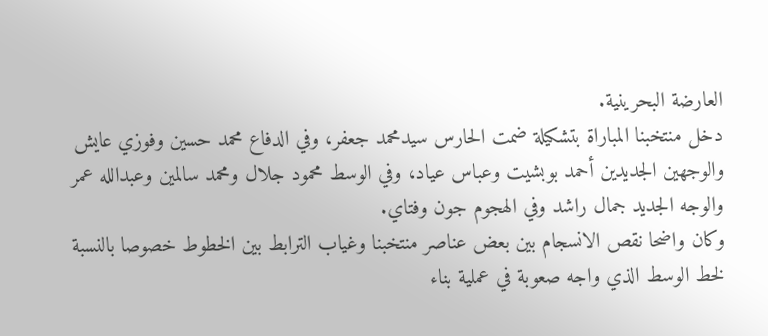العارضة البحرينية.
دخل منتخبنا المباراة بتشكيلة ضمت الحارس سيدمحمد جعفر، وفي الدفاع محمد حسين وفوزي عايش والوجهين الجديدين أحمد بوبشيت وعباس عياد، وفي الوسط محمود جلال ومحمد سالمين وعبدالله عمر والوجه الجديد جمال راشد وفي الهجوم جون وفتاي.
وكان واضحا نقص الانسجام بين بعض عناصر منتخبنا وغياب الترابط بين الخطوط خصوصا بالنسبة لخط الوسط الذي واجه صعوبة في عملية بناء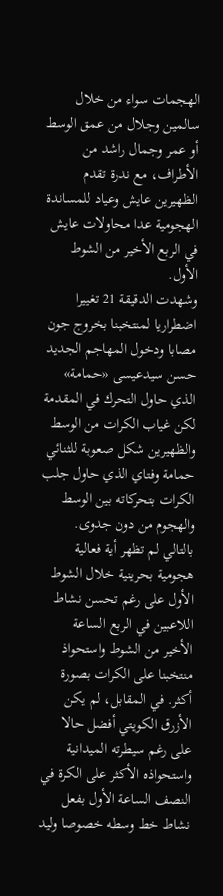الهجمات سواء من خلال سالمين وجلال من عمق الوسط أو عمر وجمال راشد من الأطراف، مع ندرة تقدم الظهيرين عايش وعياد للمساندة الهجومية عدا محاولات عايش في الربع الأخير من الشوط الأول.
وشهدت الدقيقة 21 تغييرا اضطراريا لمنتخبنا بخروج جون مصابا ودخول المهاجم الجديد حسن سيدعيسى «حمامة» الذي حاول التحرك في المقدمة لكن غياب الكرات من الوسط والظهيرين شكل صعوبة للثنائي حمامة وفتاي الذي حاول جلب الكرات بتحركاته بين الوسط والهجوم من دون جدوى. بالتالي لم تظهر أية فعالية هجومية بحرينية خلال الشوط الأول على رغم تحسن نشاط اللاعبين في الربع الساعة الأخير من الشوط واستحواذ منتخبنا على الكرات بصورة أكثر. في المقابل، لم يكن الأزرق الكويتي أفضل حالا على رغم سيطرته الميدانية واستحواذه الأكثر على الكرة في النصف الساعة الأول بفعل نشاط خط وسطه خصوصا وليد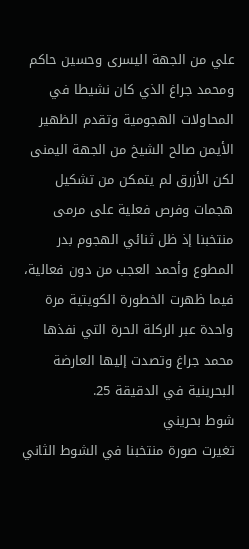علي من الجهة اليسرى وحسين حاكم ومحمد جراغ الذي كان نشيطا في المحاولات الهجومية وتقدم الظهير الأيمن صالح الشيخ من الجهة اليمنى لكن الأزرق لم يتمكن من تشكيل هجمات وفرص فعلية على مرمى منتخبنا إذ ظل ثنائي الهجوم بدر المطوع وأحمد العجب من دون فعالية، فيما ظهرت الخطورة الكويتية مرة واحدة عبر الركلة الحرة التي نفذها محمد جراغ وتصدت إليها العارضة البحرينية في الدقيقة 25.
شوط بحريني
تغيرت صورة منتخبنا في الشوط الثاني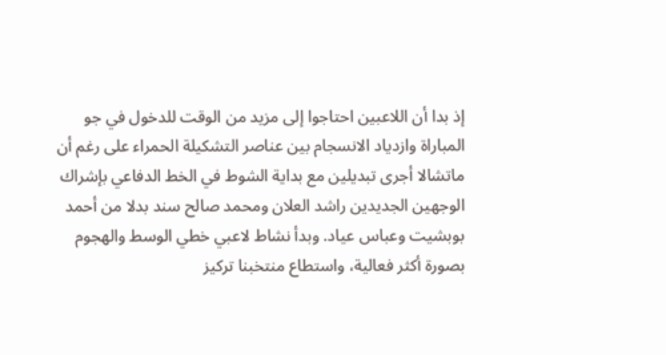إذ بدا أن اللاعبين احتاجوا إلى مزيد من الوقت للدخول في جو المباراة وازدياد الانسجام بين عناصر التشكيلة الحمراء على رغم أن ماتشالا أجرى تبديلين مع بداية الشوط في الخط الدفاعي بإشراك الوجهين الجديدين راشد العلان ومحمد صالح سند بدلا من أحمد بوبشيت وعباس عياد. وبدأ نشاط لاعبي خطي الوسط والهجوم بصورة أكثر فعالية، واستطاع منتخبنا تركيز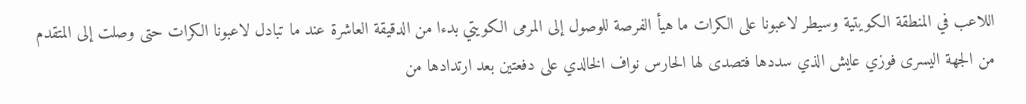اللاعب في المنطقة الكويتية وسيطر لاعبونا على الكرات ما هيأ الفرصة للوصول إلى المرمى الكويتي بدءا من الدقيقة العاشرة عند ما تبادل لاعبونا الكرات حتى وصلت إلى المتقدم من الجهة اليسرى فوزي عايش الذي سددها فتصدى لها الحارس نواف الخالدي على دفعتين بعد ارتدادها من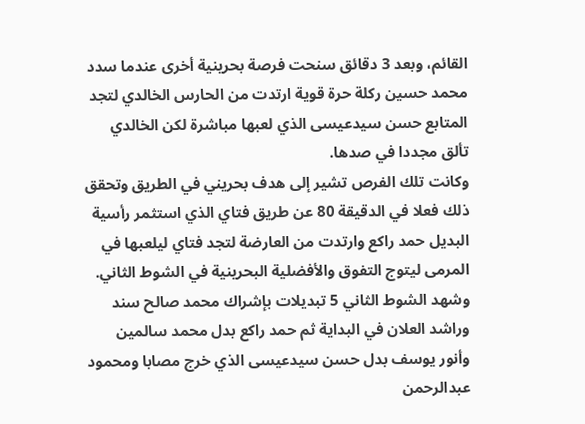القائم، وبعد 3 دقائق سنحت فرصة بحرينية أخرى عندما سدد محمد حسين ركلة حرة قوية ارتدت من الحارس الخالدي لتجد المتابع حسن سيدعيسى الذي لعبها مباشرة لكن الخالدي تألق مجددا في صدها.
وكانت تلك الفرص تشير إلى هدف بحريني في الطريق وتحقق ذلك فعلا في الدقيقة 80 عن طريق فتاي الذي استثمر رأسية البديل حمد راكع وارتدت من العارضة لتجد فتاي ليلعبها في المرمى ليتوج التفوق والأفضلية البحرينية في الشوط الثاني.
وشهد الشوط الثاني 5 تبديلات بإشراك محمد صالح سند وراشد العلان في البداية ثم حمد راكع بدل محمد سالمين وأنور يوسف بدل حسن سيدعيسى الذي خرج مصابا ومحمود عبدالرحمن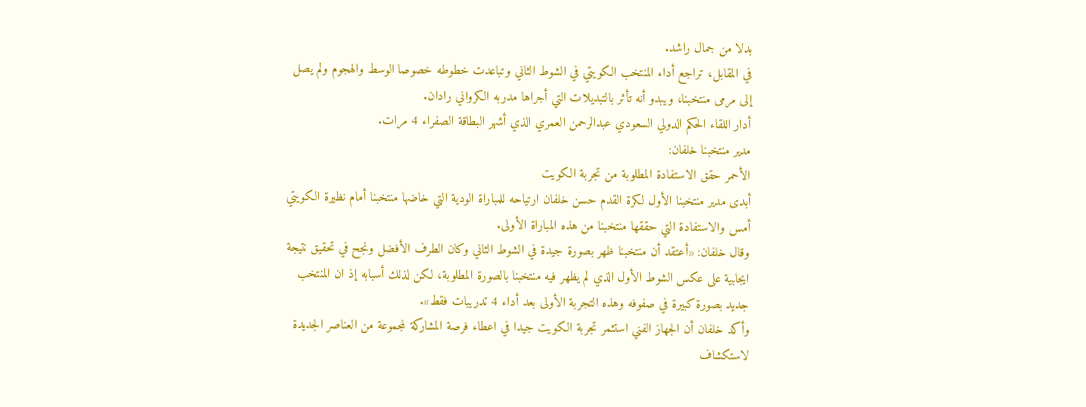بدلا من جمال راشد.
في المقابل، تراجع أداء المنتخب الكويتي في الشوط الثاني وتباعدت خطوطه خصوصا الوسط والهجوم ولم يصل إلى مرمى منتخبنا، ويبدو أنه تأثر بالتبديلات التي أجراها مدربه الكرواني رادان.
أدار اللقاء الحكم الدولي السعودي عبدالرحمن العمري الذي أشهر البطاقة الصفراء 4 مرات.
مدير منتخبنا خلفان:
الأحمر حقق الاستفادة المطلوبة من تجربة الكويت
أبدى مدير منتخبنا الأول لكرة القدم حسن خلفان ارتياحه للمباراة الودية التي خاضها منتخبنا أمام نظيرة الكويتي أمس والاستفادة التي حققها منتخبنا من هذه المباراة الأولى.
وقال خلفان: «أعتقد أن منتخبنا ظهر بصورة جيدة في الشوط الثاني وكان الطرف الأفضل ونجح في تحقيق نتيجة ايجابية على عكس الشوط الأول الذي لم يظهر فيه منتخبنا بالصورة المطلوبة، لكن لذلك أسبابه إذ ان المنتخب جديد بصورة كبيرة في صفوفه وهذه التجربة الأولى بعد أداء 4 تدريبات فقط».
وأكد خلفان أن الجهاز الفني استثمر تجربة الكويت جيدا في اعطاء فرصة المشاركة لمجموعة من العناصر الجديدة لاستكشاف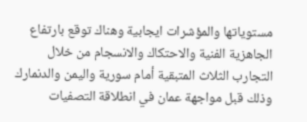مستوياتها والمؤشرات ايجابية وهناك توقع بارتفاع الجاهزية الفنية والاحتكاك والانسجام من خلال التجارب الثلاث المتبقية أمام سورية واليمن والدنمارك وذلك قبل مواجهة عمان في انطلاقة التصفيات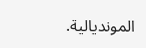المونديالية.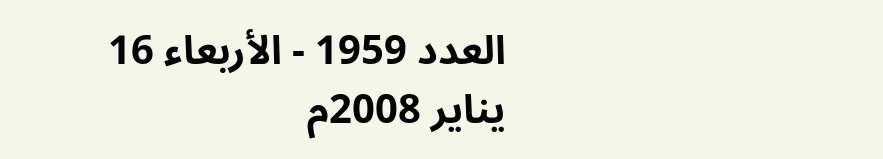العدد 1959 - الأربعاء 16 يناير 2008م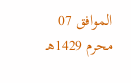الموافق 07 محرم 1429هـ